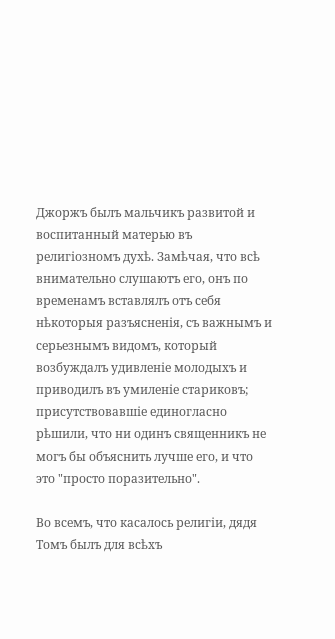Джоржъ былъ мальчикъ развитой и воспитанный матерью въ религіозномъ духѣ. Замѣчая, что всѣ внимательно слушаютъ его, онъ по временамъ вставлялъ отъ себя нѣкоторыя разъясненія, съ важнымъ и серьезнымъ видомъ, который возбуждалъ удивленіе молодыхъ и приводилъ въ умиленіе стариковъ; присутствовавшіе единогласно рѣшили, что ни одинъ священникъ не могъ бы объяснить лучше его, и что это "просто поразительно".

Во всемъ, что касалось религіи, дядя Томъ былъ для всѣхъ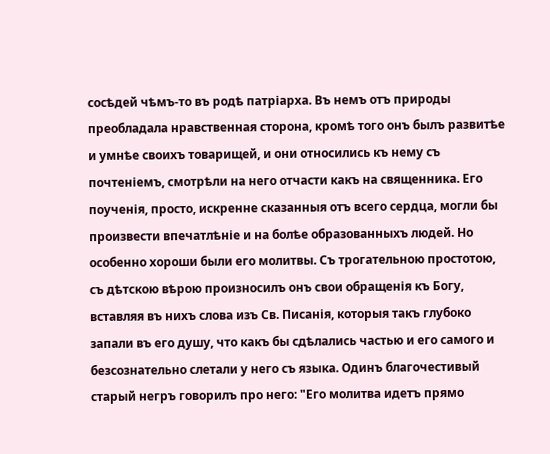сосѣдей чѣмъ-то въ родѣ патріарха. Въ немъ отъ природы преобладала нравственная сторона, кромѣ того онъ былъ развитѣе и умнѣе своихъ товарищей, и они относились къ нему съ почтеніемъ, смотрѣли на него отчасти какъ на священника. Его поученія, просто, искренне сказанныя отъ всего сердца, могли бы произвести впечатлѣніе и на болѣе образованныхъ людей. Но особенно хороши были его молитвы. Съ трогательною простотою, съ дѣтскою вѣрою произносилъ онъ свои обращенія къ Богу, вставляя въ нихъ слова изъ Св. Писанія, которыя такъ глубоко запали въ его душу, что какъ бы сдѣлались частью и его самого и безсознательно слетали у него съ языка. Одинъ благочестивый старый негръ говорилъ про него: "Его молитва идетъ прямо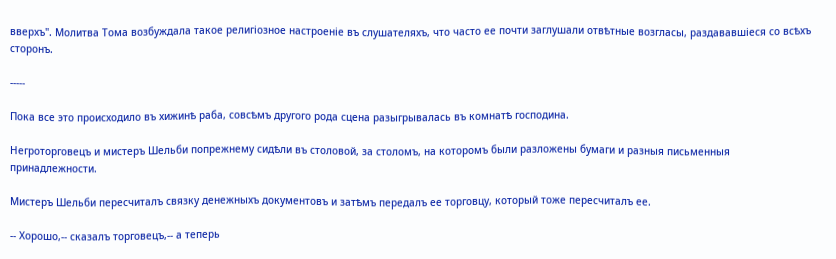вверхъ". Молитва Тома возбуждала такое религіозное настроеніе въ слушателяхъ, что часто ее почти заглушали отвѣтные возгласы, раздававшіеся со всѣхъ сторонъ.

-----

Пока все это происходило въ хижинѣ раба, совсѣмъ другого рода сцена разыгрывалась въ комнатѣ господина.

Негроторговецъ и мистеръ Шельби попрежнему сидѣли въ столовой, за столомъ, на которомъ были разложены бумаги и разныя письменныя принадлежности.

Мистеръ Шельби пересчиталъ связку денежныхъ документовъ и затѣмъ передалъ ее торговцу, который тоже пересчиталъ ее.

-- Хорошо,-- сказалъ торговецъ,-- а теперь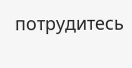потрудитесь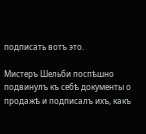подписать вотъ это.

Мистеръ Шельби поспѣшно подвинулъ къ себѣ документы о продажѣ и подписалъ ихъ, какъ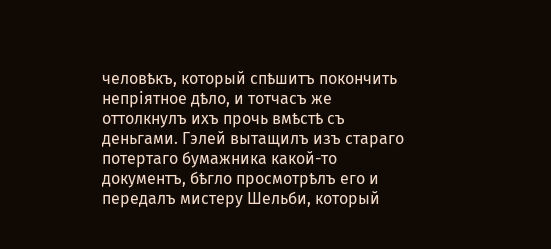человѣкъ, который спѣшитъ покончить непріятное дѣло, и тотчасъ же оттолкнулъ ихъ прочь вмѣстѣ съ деньгами. Гэлей вытащилъ изъ стараго потертаго бумажника какой-то документъ, бѣгло просмотрѣлъ его и передалъ мистеру Шельби, который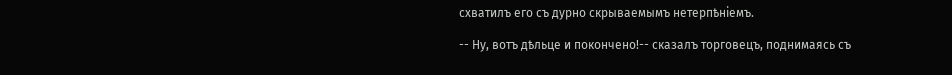схватилъ его съ дурно скрываемымъ нетерпѣніемъ.

-- Ну, вотъ дѣльце и покончено!-- сказалъ торговецъ, поднимаясь съ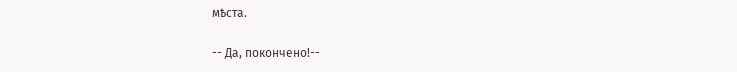мѣста.

-- Да, покончено!--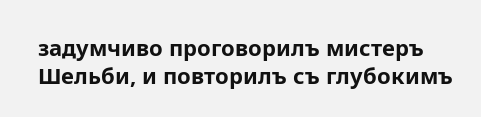задумчиво проговорилъ мистеръ Шельби, и повторилъ съ глубокимъ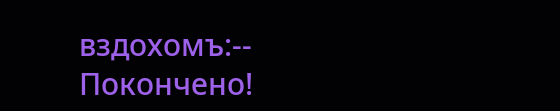вздохомъ:-- Покончено!